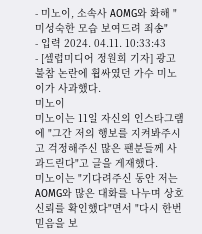- 미노이, 소속사 AOMG와 화해 "미성숙한 모습 보여드려 죄송"
- 입력 2024. 04.11. 10:33:43
- [셀럽미디어 정원희 기자] 광고 불참 논란에 휩싸였던 가수 미노이가 사과했다.
미노이
미노이는 11일 자신의 인스타그램에 "그간 저의 행보를 지켜봐주시고 걱정해주신 많은 팬분들께 사과드린다"고 글을 게재했다.
미노이는 "기다려주신 동안 저는 AOMG와 많은 대화를 나누며 상호 신뢰를 확인했다"면서 "다시 한번 믿음을 보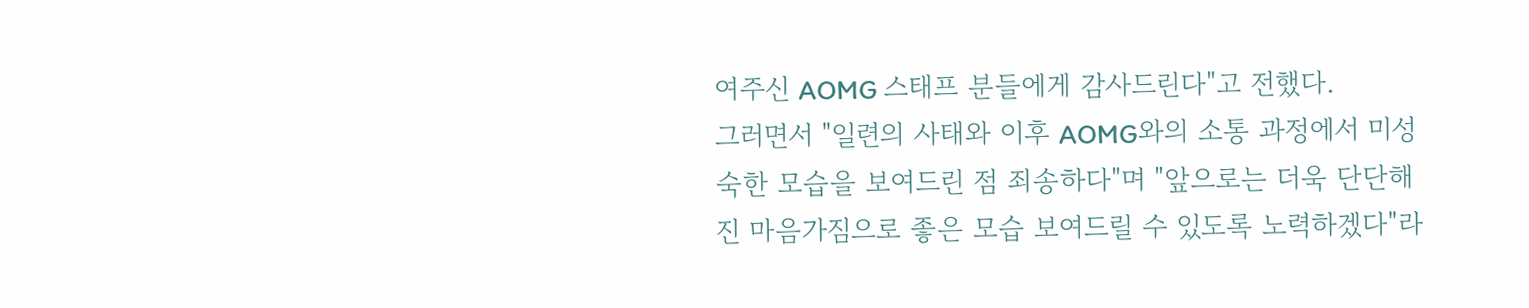여주신 AOMG 스태프 분들에게 감사드린다"고 전했다.
그러면서 "일련의 사태와 이후 AOMG와의 소통 과정에서 미성숙한 모습을 보여드린 점 죄송하다"며 "앞으로는 더욱 단단해진 마음가짐으로 좋은 모습 보여드릴 수 있도록 노력하겠다"라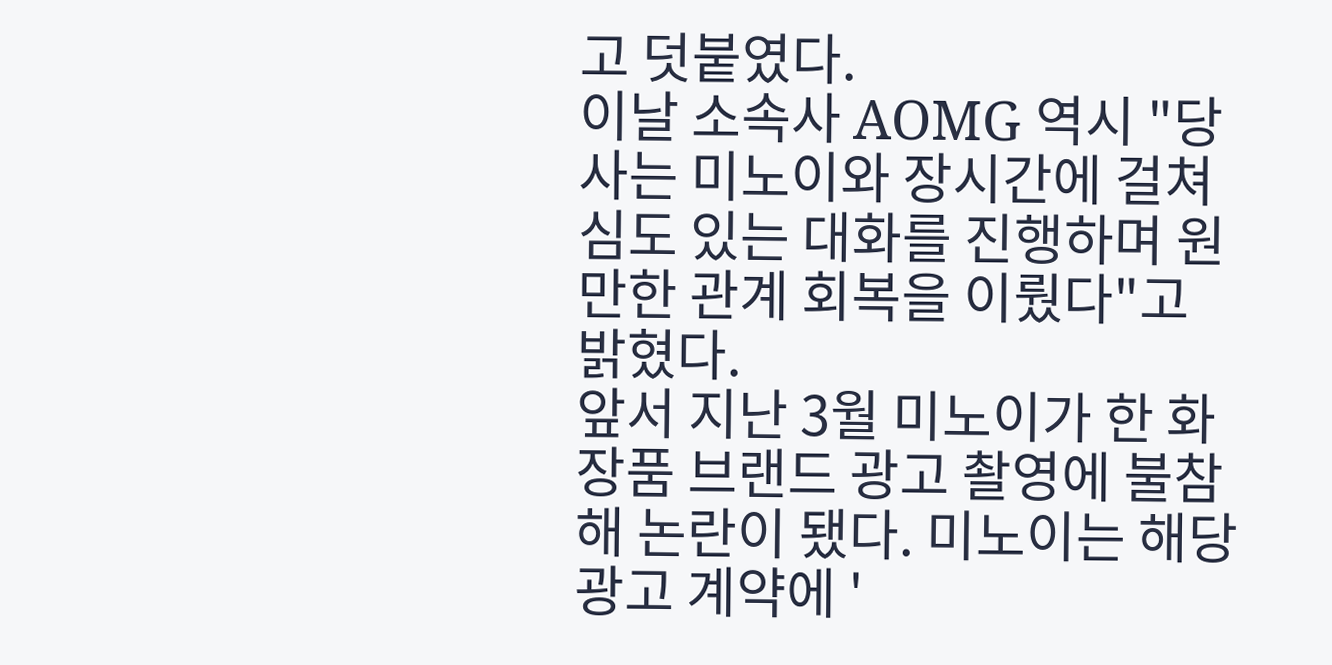고 덧붙였다.
이날 소속사 AOMG 역시 "당사는 미노이와 장시간에 걸쳐 심도 있는 대화를 진행하며 원만한 관계 회복을 이뤘다"고 밝혔다.
앞서 지난 3월 미노이가 한 화장품 브랜드 광고 촬영에 불참해 논란이 됐다. 미노이는 해당 광고 계약에 '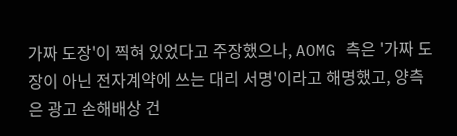가짜 도장'이 찍혀 있었다고 주장했으나, AOMG 측은 '가짜 도장이 아닌 전자계약에 쓰는 대리 서명'이라고 해명했고, 양측은 광고 손해배상 건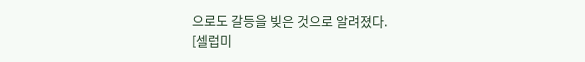으로도 갈등을 빚은 것으로 알려졌다.
[셀럽미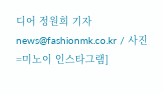디어 정원희 기자 news@fashionmk.co.kr / 사진=미노이 인스타그램]